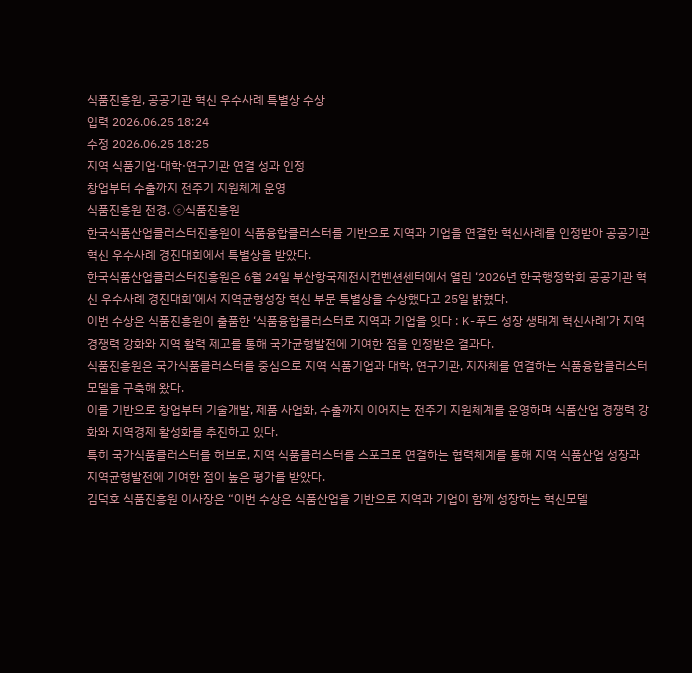식품진흥원, 공공기관 혁신 우수사례 특별상 수상
입력 2026.06.25 18:24
수정 2026.06.25 18:25
지역 식품기업·대학·연구기관 연결 성과 인정
창업부터 수출까지 전주기 지원체계 운영
식품진흥원 전경. ⓒ식품진흥원
한국식품산업클러스터진흥원이 식품융합클러스터를 기반으로 지역과 기업을 연결한 혁신사례를 인정받아 공공기관 혁신 우수사례 경진대회에서 특별상을 받았다.
한국식품산업클러스터진흥원은 6월 24일 부산항국제전시컨벤션센터에서 열린 ‘2026년 한국행정학회 공공기관 혁신 우수사례 경진대회’에서 지역균형성장 혁신 부문 특별상을 수상했다고 25일 밝혔다.
이번 수상은 식품진흥원이 출품한 ‘식품융합클러스터로 지역과 기업을 잇다 : K-푸드 성장 생태계 혁신사례’가 지역 경쟁력 강화와 지역 활력 제고를 통해 국가균형발전에 기여한 점을 인정받은 결과다.
식품진흥원은 국가식품클러스터를 중심으로 지역 식품기업과 대학, 연구기관, 지자체를 연결하는 식품융합클러스터 모델을 구축해 왔다.
이를 기반으로 창업부터 기술개발, 제품 사업화, 수출까지 이어지는 전주기 지원체계를 운영하며 식품산업 경쟁력 강화와 지역경제 활성화를 추진하고 있다.
특히 국가식품클러스터를 허브로, 지역 식품클러스터를 스포크로 연결하는 협력체계를 통해 지역 식품산업 성장과 지역균형발전에 기여한 점이 높은 평가를 받았다.
김덕호 식품진흥원 이사장은 “이번 수상은 식품산업을 기반으로 지역과 기업이 함께 성장하는 혁신모델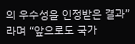의 우수성을 인정받은 결과”라며 “앞으로도 국가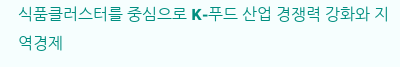식품클러스터를 중심으로 K-푸드 산업 경쟁력 강화와 지역경제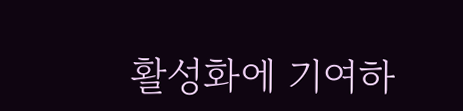활성화에 기여하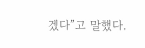겠다”고 말했다.